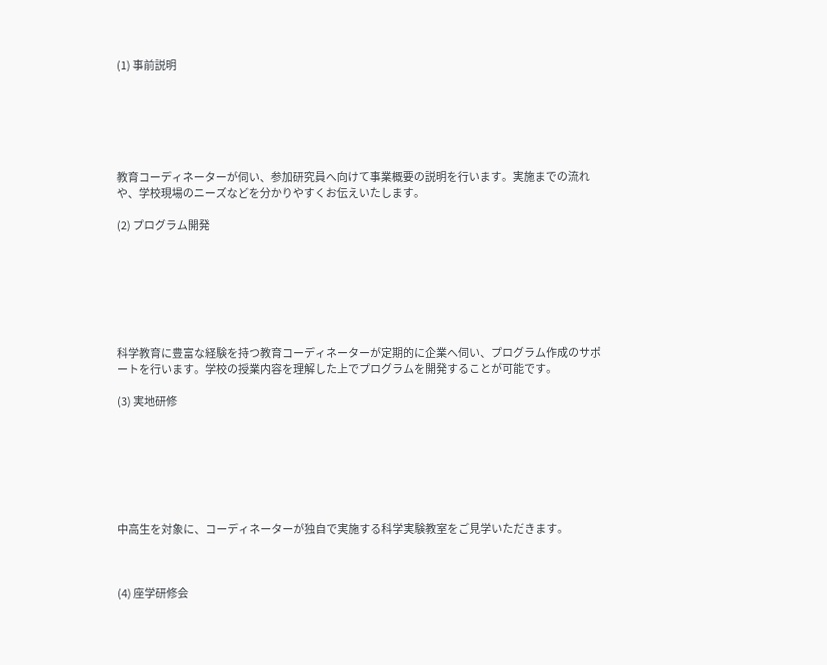(1) 事前説明






教育コーディネーターが伺い、参加研究員へ向けて事業概要の説明を行います。実施までの流れや、学校現場のニーズなどを分かりやすくお伝えいたします。

(2) プログラム開発







科学教育に豊富な経験を持つ教育コーディネーターが定期的に企業へ伺い、プログラム作成のサポートを行います。学校の授業内容を理解した上でプログラムを開発することが可能です。

(3) 実地研修







中高生を対象に、コーディネーターが独自で実施する科学実験教室をご見学いただきます。



(4) 座学研修会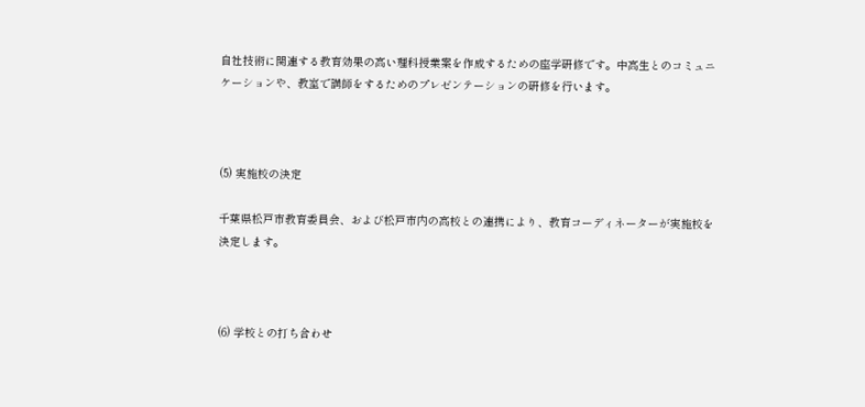自社技術に関連する教育効果の高い理科授業案を作成するための座学研修です。中高生とのコミュニケーションや、教室で講師をするためのプレゼンテーションの研修を行います。



(5) 実施校の決定

千葉県松戸市教育委員会、および松戸市内の高校との連携により、教育コーディネーターが実施校を決定します。



(6) 学校との打ち合わせ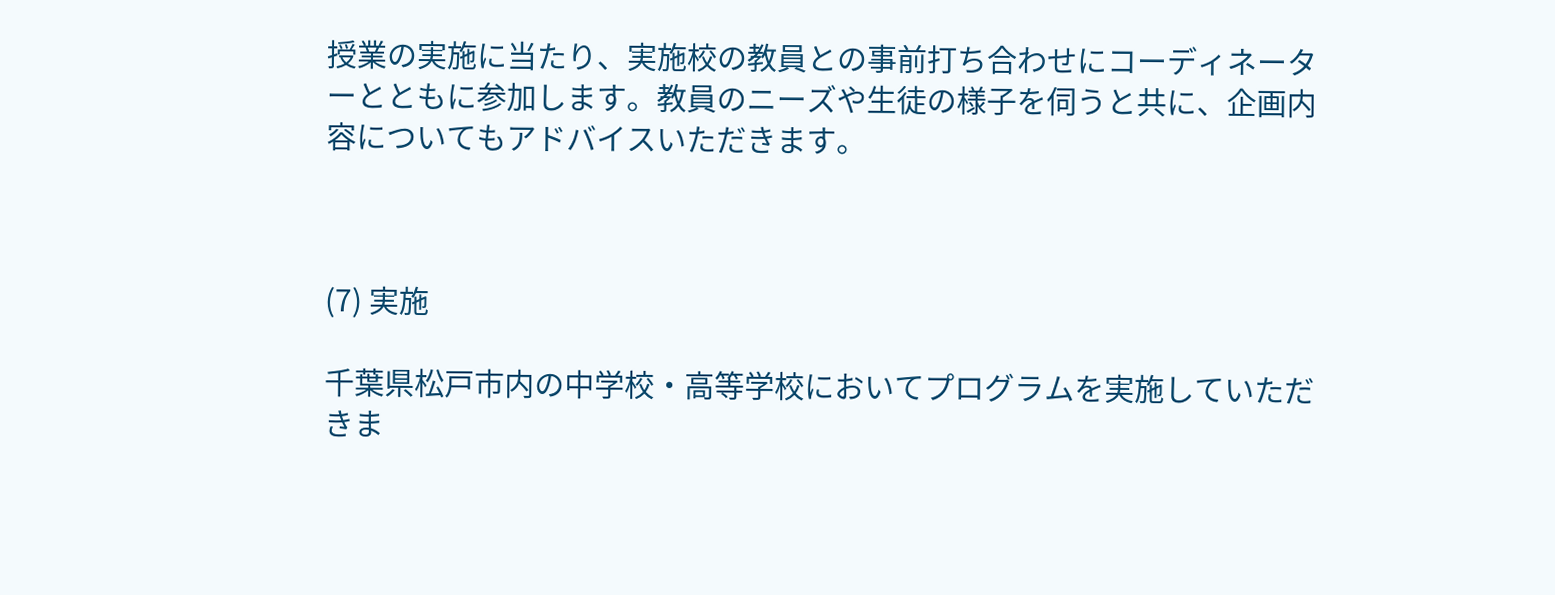授業の実施に当たり、実施校の教員との事前打ち合わせにコーディネーターとともに参加します。教員のニーズや生徒の様子を伺うと共に、企画内容についてもアドバイスいただきます。



(7) 実施

千葉県松戸市内の中学校・高等学校においてプログラムを実施していただきま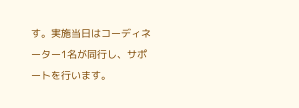す。実施当日はコーディネーター1名が同行し、サポートを行います。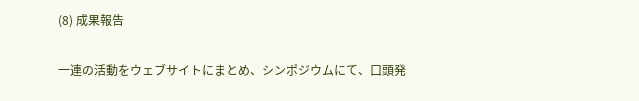(8) 成果報告

一連の活動をウェブサイトにまとめ、シンポジウムにて、口頭発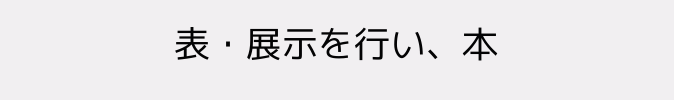表・展示を行い、本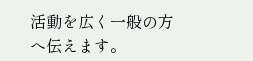活動を広く一般の方へ伝えます。